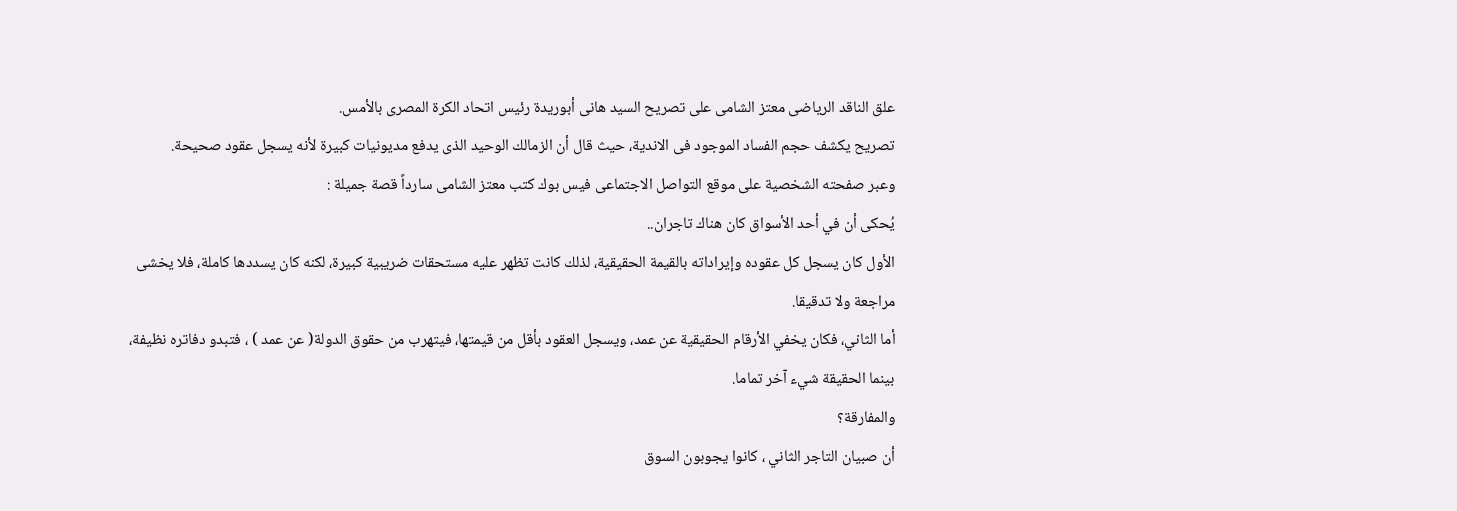علق الناقد الرياضى معتز الشامى على تصريح السيد هانى أبوريدة رئيس اتحاد الكرة المصرى بالأمس.
تصريح يكشف حجم الفساد الموجود فى الاندية، حيث قال أن الزمالك الوحيد الذى يدفع مديونيات كبيرة لأنه يسجل عقود صحيحة.
وعبر صفحته الشخصية على موقع التواصل الاجتماعى فيس بوك كتب معتز الشامى سارداً قصة جميلة :
يُحكى أن في أحد الأسواق كان هناك تاجران..
الأول كان يسجل كل عقوده وإيراداته بالقيمة الحقيقية، لذلك كانت تظهر عليه مستحقات ضريبية كبيرة، لكنه كان يسددها كاملة، فلا يخشى مراجعة ولا تدقيقا.
أما الثاني، فكان يخفي الأرقام الحقيقية عن عمد، ويسجل العقود بأقل من قيمتها، فيتهرب من حقوق الدولة( عن عمد ) ، فتبدو دفاتره نظيفة، بينما الحقيقة شيء آخر تماما.
والمفارقة؟
أن صبيان التاجر الثاني ، كانوا يجوبون السوق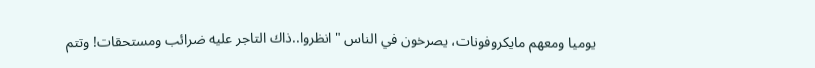يوميا ومعهم مايكروفونات، يصرخون في الناس "انظروا..ذاك التاجر عليه ضرائب ومستحقات! وتتم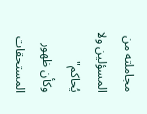مجاملته من المسؤلين ولا يُحاكم"
وكأن ظهور المستحقات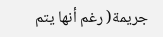جريمة( رغم أنها يتم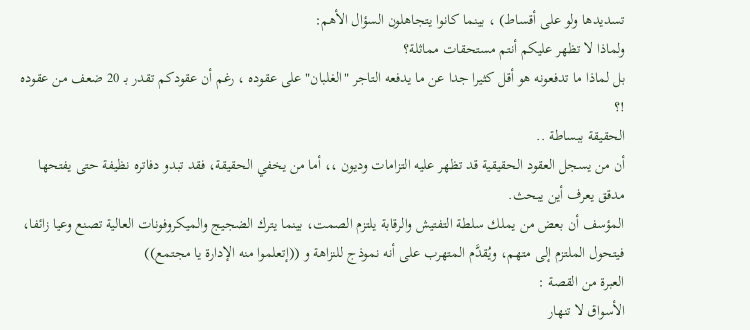تسديدها ولو على أقساط) ، بينما كانوا يتجاهلون السؤال الأهم:
ولماذا لا تظهر عليكم أنتم مستحقات مماثلة؟
بل لماذا ما تدفعونه هو أقل كثيرا جدا عن ما يدفعه التاجر "الغلبان" على عقوده ، رغم أن عقودكم تقدر بـ 20 ضعف من عقوده !؟
الحقيقة ببساطة ..
أن من يسجل العقود الحقيقية قد تظهر عليه التزامات وديون ،، أما من يخفي الحقيقة، فقد تبدو دفاتره نظيفة حتى يفتحها مدقق يعرف أين يبحث.
المؤسف أن بعض من يملك سلطة التفتيش والرقابة يلتزم الصمت، بينما يترك الضجيج والميكروفونات العالية تصنع وعيا زائفا، فيتحول الملتزم إلى متهم، ويُقدَّم المتهرب على أنه نموذج للنزاهة و ((إتعلموا منه الإدارة يا مجتمع))
العبرة من القصة :
الأسواق لا تنهار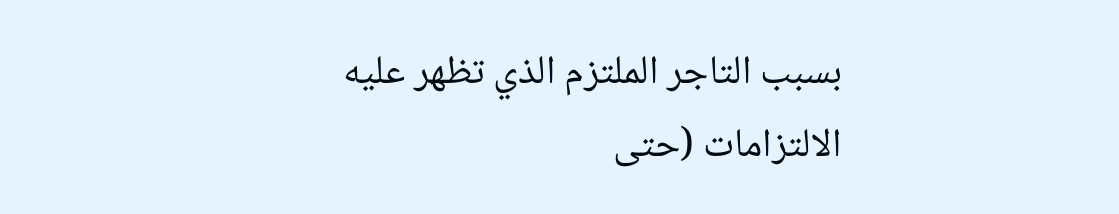بسبب التاجر الملتزم الذي تظهر عليه الالتزامات (حتى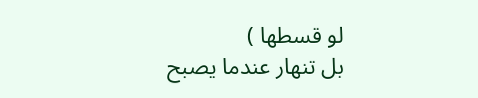لو قسطها )
بل تنهار عندما يصبح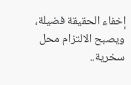إخفاء الحقيقة فضيلة، ويصبح الالتزام محل سخرية..